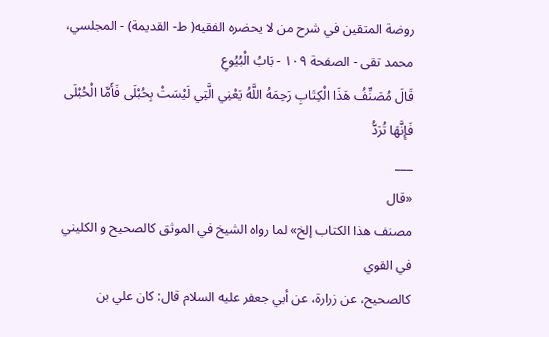روضة المتقين في شرح من لا يحضره الفقيه( ط- القديمة) - المجلسي، محمد تقى - الصفحة ١٠٩ - بَابُ الْبُيُوعِ
قَالَ مُصَنِّفُ هَذَا الْكِتَابِ رَحِمَهُ اللَّهُ يَعْنِي الَّتِي لَيْسَتْ بِحُبْلَى فَأَمَّا الْحُبْلَى فَإِنَّهَا تُرَدُّ
___
«قال
مصنف هذا الكتاب إلخ» لما رواه الشيخ في الموثق كالصحيح و الكليني في القوي
كالصحيح، عن زرارة، عن أبي جعفر عليه السلام قال: كان علي بن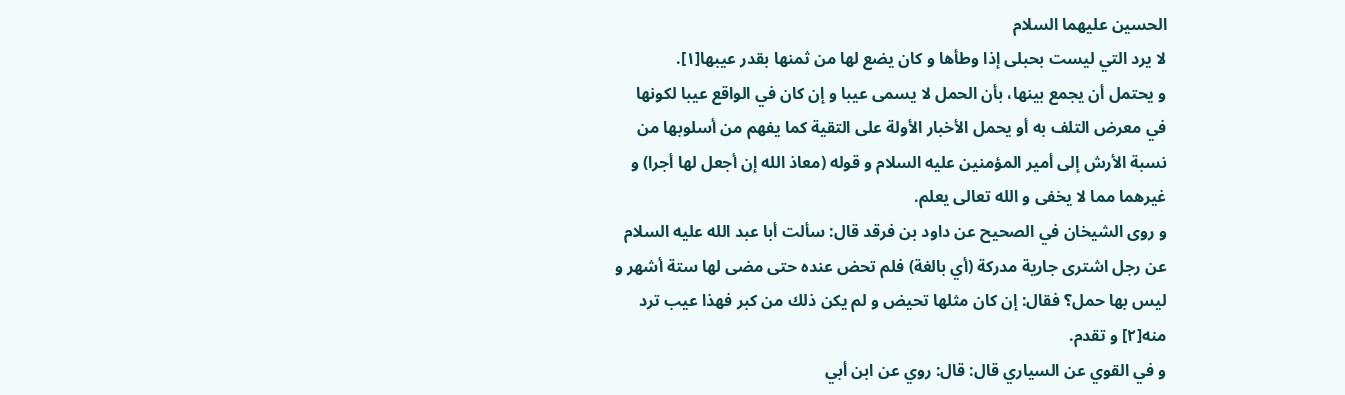الحسين عليهما السلام
لا يرد التي ليست بحبلى إذا وطأها و كان يضع لها من ثمنها بقدر عيبها[١].
و يحتمل أن يجمع بينها، بأن الحمل لا يسمى عيبا و إن كان في الواقع عيبا لكونها في معرض التلف به أو يحمل الأخبار الأولة على التقية كما يفهم من أسلوبها من نسبة الأرش إلى أمير المؤمنين عليه السلام و قوله (معاذ الله إن أجعل لها أجرا) و غيرهما مما لا يخفى و الله تعالى يعلم.
و روى الشيخان في الصحيح عن داود بن فرقد قال: سألت أبا عبد الله عليه السلام عن رجل اشترى جارية مدركة (أي بالغة) فلم تحض عنده حتى مضى لها ستة أشهر و ليس بها حمل؟ فقال: إن كان مثلها تحيض و لم يكن ذلك من كبر فهذا عيب ترد منه[٢] و تقدم.
و في القوي عن السياري قال: قال: روي عن ابن أبي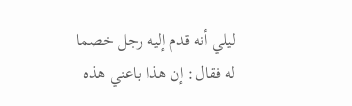ليلي أنه قدم إليه رجل خصما له فقال: إن هذا باعني هذه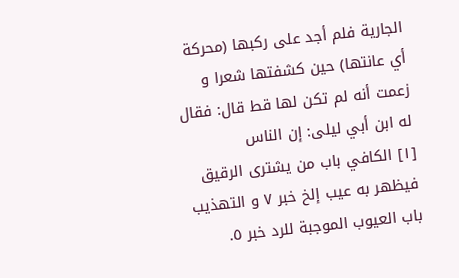الجارية فلم أجد على ركبها (محركة أي عانتها) حين كشفتها شعرا و زعمت أنه لم تكن لها قط قال: فقال له ابن أبي ليلى: إن الناس
[١] الكافي باب من يشترى الرقيق فيظهر به عيب إلخ خبر ٧ و التهذيب باب العيوب الموجبة للرد خبر ٥.